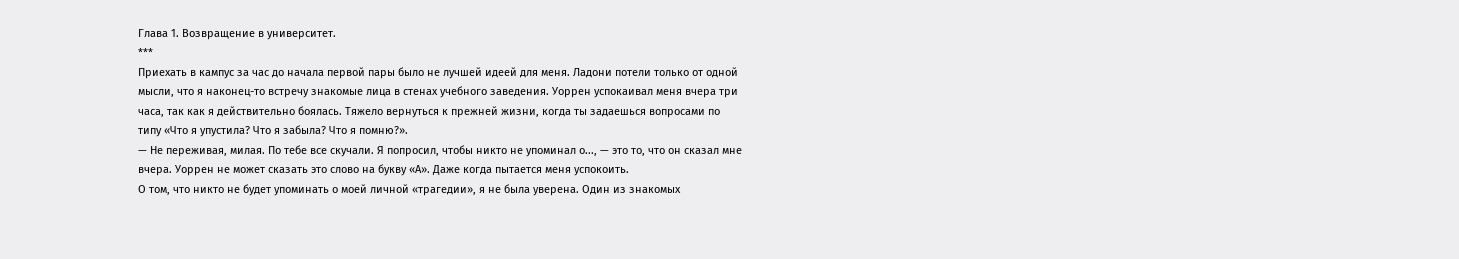Глава 1. Возвращение в университет.
***
Приехать в кампус за час до начала первой пары было не лучшей идеей для меня. Ладони потели только от одной мысли, что я наконец-то встречу знакомые лица в стенах учебного заведения. Уоррен успокаивал меня вчера три часа, так как я действительно боялась. Тяжело вернуться к прежней жизни, когда ты задаешься вопросами по типу «Что я упустила? Что я забыла? Что я помню?».
— Не переживая, милая. По тебе все скучали. Я попросил, чтобы никто не упоминал о..., — это то, что он сказал мне вчера. Уоррен не может сказать это слово на букву «А». Даже когда пытается меня успокоить.
О том, что никто не будет упоминать о моей личной «трагедии», я не была уверена. Один из знакомых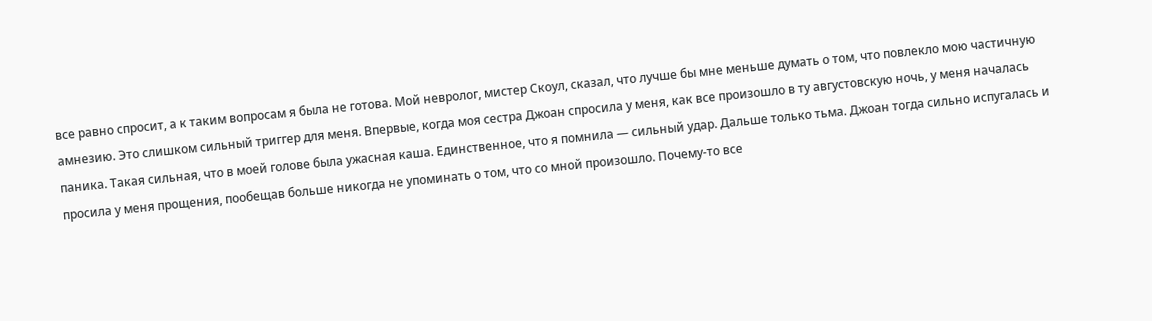все равно спросит, а к таким вопросам я была не готова. Мой невролог, мистер Скоул, сказал, что лучше бы мне меньше думать о том, что повлекло мою частичную амнезию. Это слишком сильный триггер для меня. Впервые, когда моя сестра Джоан спросила у меня, как все произошло в ту августовскую ночь, у меня началась паника. Такая сильная, что в моей голове была ужасная каша. Единственное, что я помнила — сильный удар. Дальше только тьма. Джоан тогда сильно испугалась и просила у меня прощения, пообещав больше никогда не упоминать о том, что со мной произошло. Почему-то все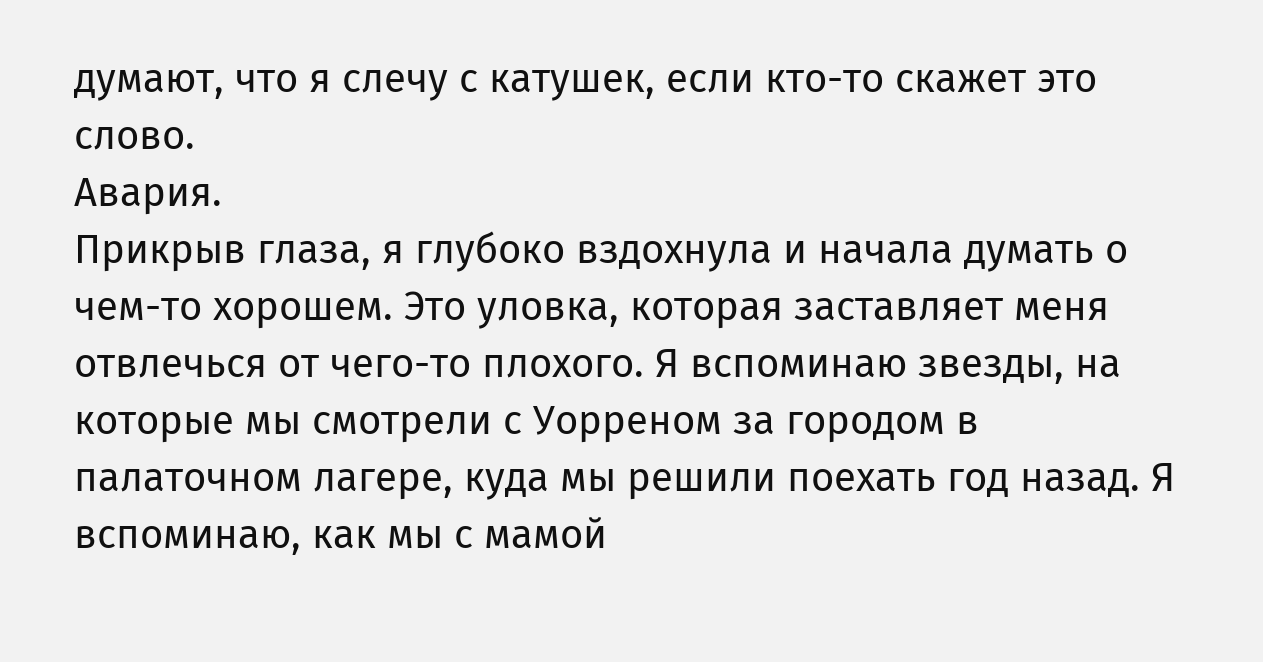думают, что я слечу с катушек, если кто-то скажет это слово.
Авария.
Прикрыв глаза, я глубоко вздохнула и начала думать о чем-то хорошем. Это уловка, которая заставляет меня отвлечься от чего-то плохого. Я вспоминаю звезды, на которые мы смотрели с Уорреном за городом в палаточном лагере, куда мы решили поехать год назад. Я вспоминаю, как мы с мамой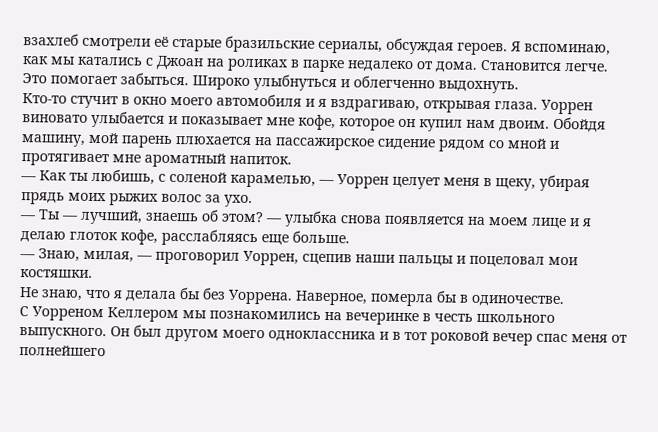взахлеб смотрели её старые бразильские сериалы, обсуждая героев. Я вспоминаю, как мы катались с Джоан на роликах в парке недалеко от дома. Становится легче. Это помогает забыться. Широко улыбнуться и облегченно выдохнуть.
Кто-то стучит в окно моего автомобиля и я вздрагиваю, открывая глаза. Уоррен виновато улыбается и показывает мне кофе, которое он купил нам двоим. Обойдя машину, мой парень плюхается на пассажирское сидение рядом со мной и протягивает мне ароматный напиток.
— Как ты любишь, с соленой карамелью, — Уоррен целует меня в щеку, убирая прядь моих рыжих волос за ухо.
— Ты — лучший, знаешь об этом? — улыбка снова появляется на моем лице и я делаю глоток кофе, расслабляясь еще больше.
— Знаю, милая, — проговорил Уоррен, сцепив наши пальцы и поцеловал мои костяшки.
Не знаю, что я делала бы без Уоррена. Наверное, померла бы в одиночестве.
С Уорреном Келлером мы познакомились на вечеринке в честь школьного выпускного. Он был другом моего одноклассника и в тот роковой вечер спас меня от полнейшего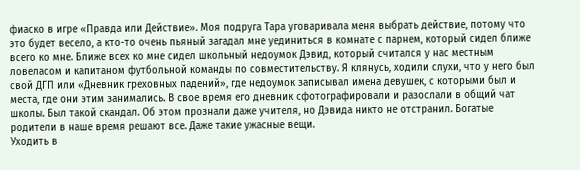фиаско в игре «Правда или Действие». Моя подруга Тара уговаривала меня выбрать действие, потому что это будет весело, а кто-то очень пьяный загадал мне уединиться в комнате с парнем, который сидел ближе всего ко мне. Ближе всех ко мне сидел школьный недоумок Дэвид, который считался у нас местным ловеласом и капитаном футбольной команды по совместительству. Я клянусь, ходили слухи, что у него был свой ДГП или «Дневник греховных падений», где недоумок записывал имена девушек, с которыми был и места, где они этим занимались. В свое время его дневник сфотографировали и разослали в общий чат школы. Был такой скандал. Об этом прознали даже учителя, но Дэвида никто не отстранил. Богатые родители в наше время решают все. Даже такие ужасные вещи.
Уходить в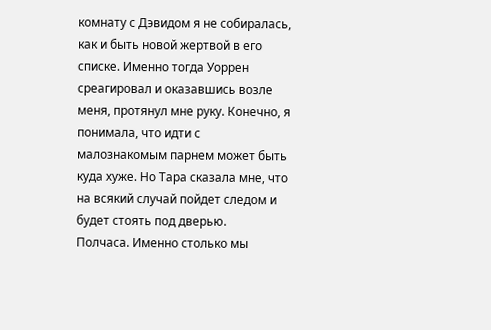комнату с Дэвидом я не собиралась, как и быть новой жертвой в его списке. Именно тогда Уоррен среагировал и оказавшись возле меня, протянул мне руку. Конечно, я понимала, что идти с малознакомым парнем может быть куда хуже. Но Тара сказала мне, что на всякий случай пойдет следом и будет стоять под дверью.
Полчаса. Именно столько мы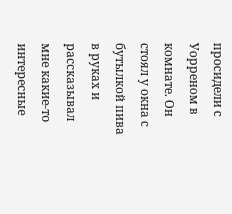просидели с Уорреном в комнате. Он стоял у окна с бутылкой пива в руках и рассказывал мне какие-то интересные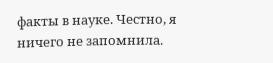факты в науке. Честно, я ничего не запомнила.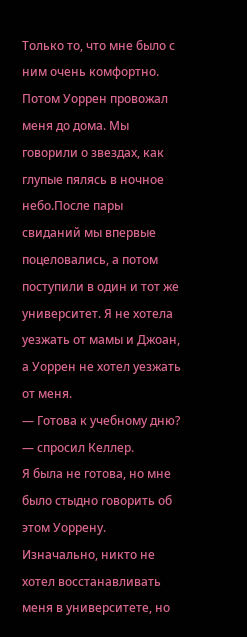Только то, что мне было с ним очень комфортно.
Потом Уоррен провожал меня до дома. Мы говорили о звездах, как глупые пялясь в ночное небо.После пары свиданий мы впервые поцеловались, а потом поступили в один и тот же университет. Я не хотела уезжать от мамы и Джоан, а Уоррен не хотел уезжать от меня.
— Готова к учебному дню? — спросил Келлер.
Я была не готова, но мне было стыдно говорить об этом Уоррену. Изначально, никто не хотел восстанавливать меня в университете, но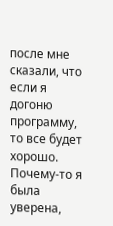после мне сказали, что если я догоню программу, то все будет хорошо. Почему-то я была уверена,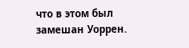что в этом был замешан Уоррен.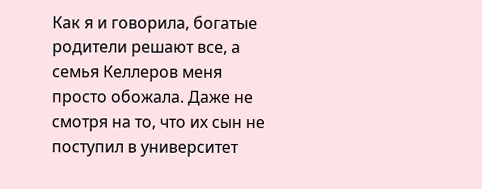Как я и говорила, богатые родители решают все, а семья Келлеров меня просто обожала. Даже не смотря на то, что их сын не поступил в университет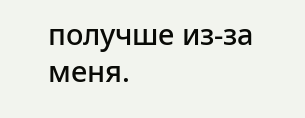получше из-за меня.